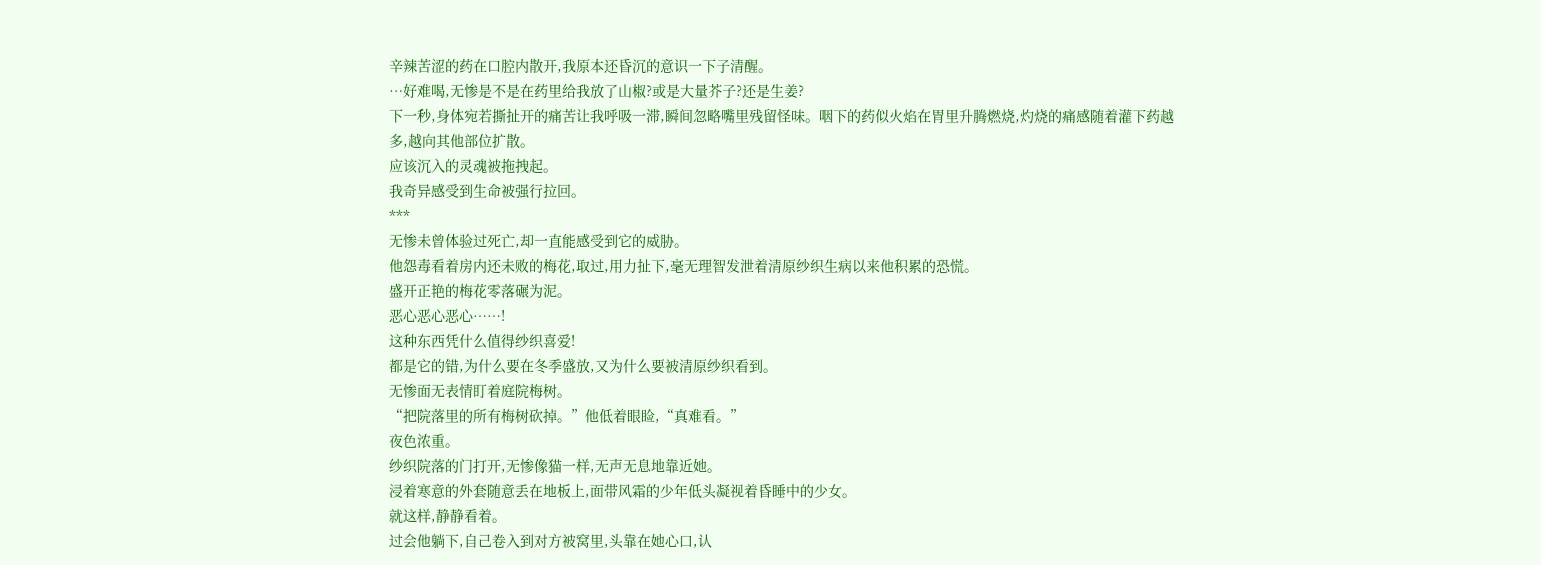辛辣苦涩的药在口腔内散开,我原本还昏沉的意识一下子清醒。
…好难喝,无惨是不是在药里给我放了山椒?或是大量芥子?还是生姜?
下一秒,身体宛若撕扯开的痛苦让我呼吸一滞,瞬间忽略嘴里残留怪味。咽下的药似火焰在胃里升腾燃烧,灼烧的痛感随着灌下药越多,越向其他部位扩散。
应该沉入的灵魂被拖拽起。
我奇异感受到生命被强行拉回。
***
无惨未曾体验过死亡,却一直能感受到它的威胁。
他怨毒看着房内还未败的梅花,取过,用力扯下,毫无理智发泄着清原纱织生病以来他积累的恐慌。
盛开正艳的梅花零落碾为泥。
恶心恶心恶心……!
这种东西凭什么值得纱织喜爱!
都是它的错,为什么要在冬季盛放,又为什么要被清原纱织看到。
无惨面无表情盯着庭院梅树。
“把院落里的所有梅树砍掉。”他低着眼睑,“真难看。”
夜色浓重。
纱织院落的门打开,无惨像猫一样,无声无息地靠近她。
浸着寒意的外套随意丢在地板上,面带风霜的少年低头凝视着昏睡中的少女。
就这样,静静看着。
过会他躺下,自己卷入到对方被窝里,头靠在她心口,认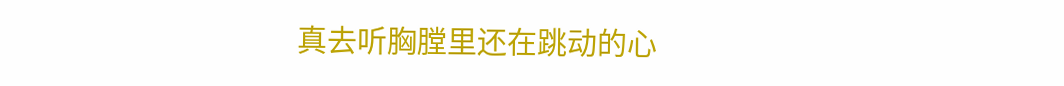真去听胸膛里还在跳动的心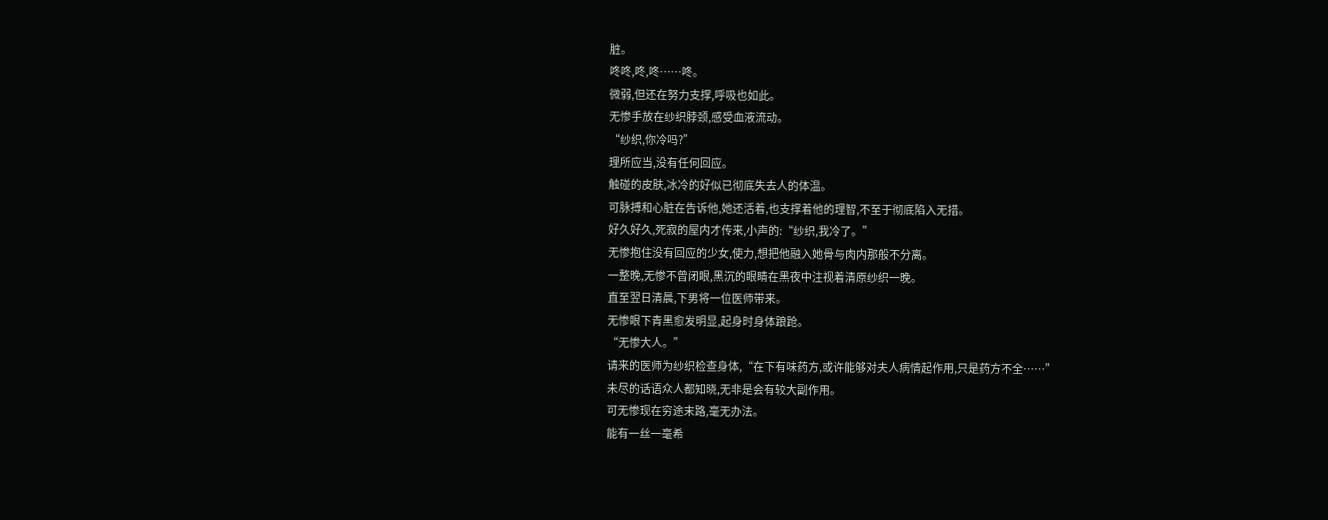脏。
咚咚,咚,咚……咚。
微弱,但还在努力支撑,呼吸也如此。
无惨手放在纱织脖颈,感受血液流动。
“纱织,你冷吗?”
理所应当,没有任何回应。
触碰的皮肤,冰冷的好似已彻底失去人的体温。
可脉搏和心脏在告诉他,她还活着,也支撑着他的理智,不至于彻底陷入无措。
好久好久,死寂的屋内才传来,小声的:“纱织,我冷了。”
无惨抱住没有回应的少女,使力,想把他融入她骨与肉内那般不分离。
一整晚,无惨不曾闭眼,黑沉的眼睛在黑夜中注视着清原纱织一晚。
直至翌日清晨,下男将一位医师带来。
无惨眼下青黑愈发明显,起身时身体踉跄。
“无惨大人。”
请来的医师为纱织检查身体,“在下有味药方,或许能够对夫人病情起作用,只是药方不全……”
未尽的话语众人都知晓,无非是会有较大副作用。
可无惨现在穷途末路,毫无办法。
能有一丝一毫希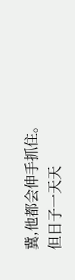冀,他都会伸手抓住。
但日子一天天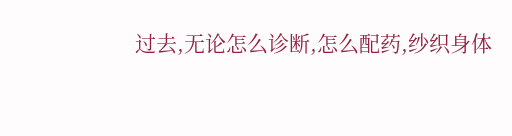过去,无论怎么诊断,怎么配药,纱织身体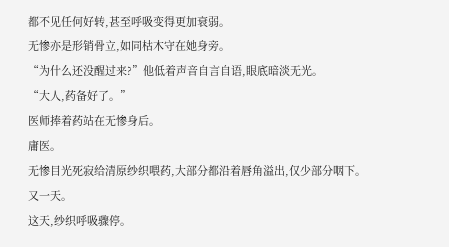都不见任何好转,甚至呼吸变得更加衰弱。
无惨亦是形销骨立,如同枯木守在她身旁。
“为什么还没醒过来?”他低着声音自言自语,眼底暗淡无光。
“大人,药备好了。”
医师捧着药站在无惨身后。
庸医。
无惨目光死寂给清原纱织喂药,大部分都沿着唇角溢出,仅少部分咽下。
又一天。
这天,纱织呼吸骤停。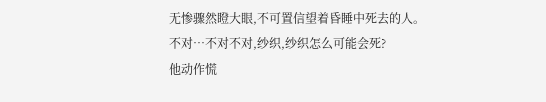无惨骤然瞪大眼,不可置信望着昏睡中死去的人。
不对…不对不对,纱织,纱织怎么可能会死?
他动作慌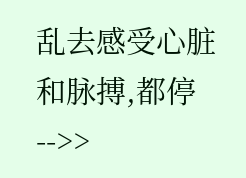乱去感受心脏和脉搏,都停-->>